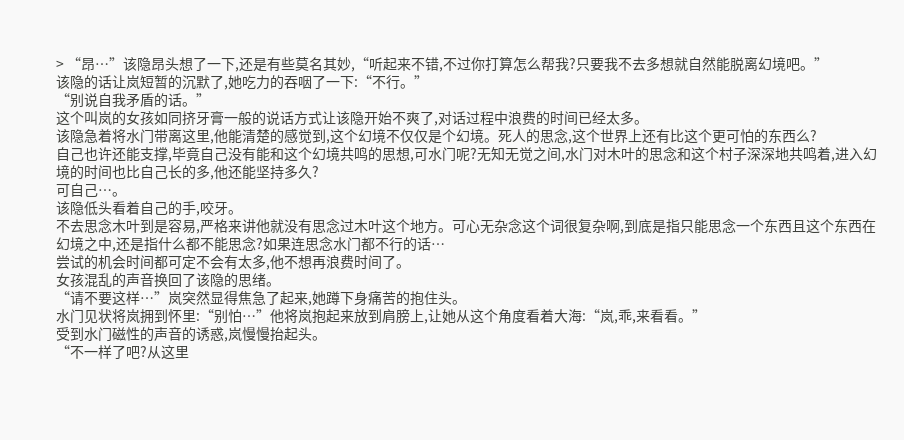> “昂…”该隐昂头想了一下,还是有些莫名其妙,“听起来不错,不过你打算怎么帮我?只要我不去多想就自然能脱离幻境吧。”
该隐的话让岚短暂的沉默了,她吃力的吞咽了一下:“不行。”
“别说自我矛盾的话。”
这个叫岚的女孩如同挤牙膏一般的说话方式让该隐开始不爽了,对话过程中浪费的时间已经太多。
该隐急着将水门带离这里,他能清楚的感觉到,这个幻境不仅仅是个幻境。死人的思念,这个世界上还有比这个更可怕的东西么?
自己也许还能支撑,毕竟自己没有能和这个幻境共鸣的思想,可水门呢?无知无觉之间,水门对木叶的思念和这个村子深深地共鸣着,进入幻境的时间也比自己长的多,他还能坚持多久?
可自己…。
该隐低头看着自己的手,咬牙。
不去思念木叶到是容易,严格来讲他就没有思念过木叶这个地方。可心无杂念这个词很复杂啊,到底是指只能思念一个东西且这个东西在幻境之中,还是指什么都不能思念?如果连思念水门都不行的话…
尝试的机会时间都可定不会有太多,他不想再浪费时间了。
女孩混乱的声音换回了该隐的思绪。
“请不要这样…”岚突然显得焦急了起来,她蹲下身痛苦的抱住头。
水门见状将岚拥到怀里:“别怕…”他将岚抱起来放到肩膀上,让她从这个角度看着大海:“岚,乖,来看看。”
受到水门磁性的声音的诱惑,岚慢慢抬起头。
“不一样了吧?从这里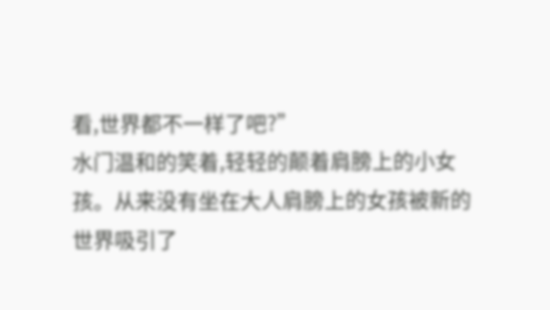看,世界都不一样了吧?”
水门温和的笑着,轻轻的颠着肩膀上的小女孩。从来没有坐在大人肩膀上的女孩被新的世界吸引了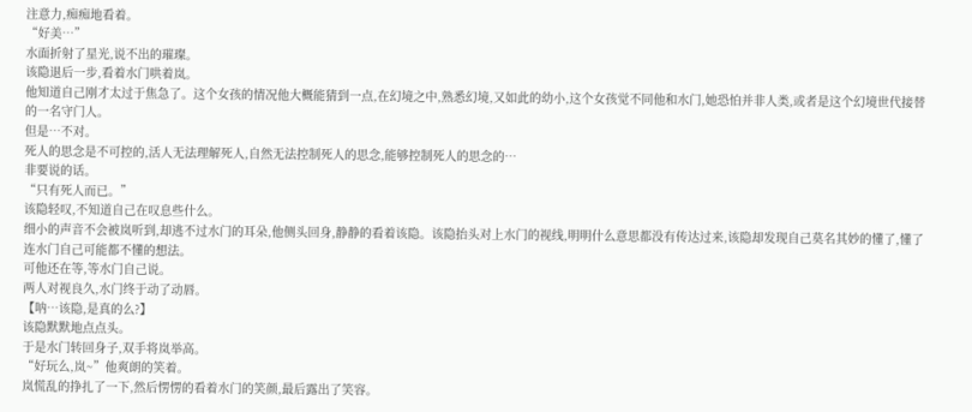注意力,痴痴地看着。
“好美…”
水面折射了星光,说不出的璀璨。
该隐退后一步,看着水门哄着岚。
他知道自己刚才太过于焦急了。这个女孩的情况他大概能猜到一点,在幻境之中,熟悉幻境,又如此的幼小,这个女孩觉不同他和水门,她恐怕并非人类,或者是这个幻境世代接替的一名守门人。
但是…不对。
死人的思念是不可控的,活人无法理解死人,自然无法控制死人的思念,能够控制死人的思念的…
非要说的话。
“只有死人而已。”
该隐轻叹,不知道自己在叹息些什么。
细小的声音不会被岚听到,却逃不过水门的耳朵,他侧头回身,静静的看着该隐。该隐抬头对上水门的视线,明明什么意思都没有传达过来,该隐却发现自己莫名其妙的懂了,懂了连水门自己可能都不懂的想法。
可他还在等,等水门自己说。
两人对视良久,水门终于动了动唇。
【呐…该隐,是真的么?】
该隐默默地点点头。
于是水门转回身子,双手将岚举高。
“好玩么,岚~”他爽朗的笑着。
岚慌乱的挣扎了一下,然后愣愣的看着水门的笑颜,最后露出了笑容。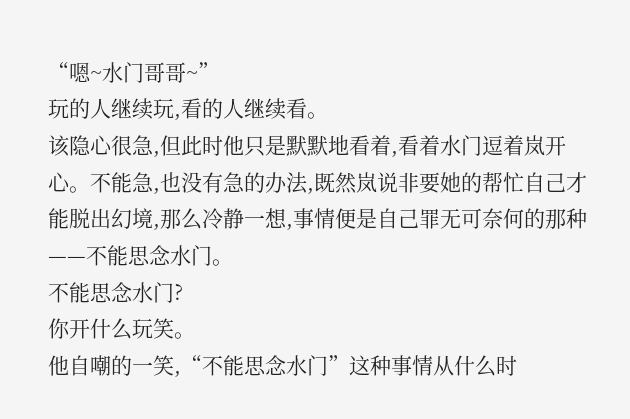“嗯~水门哥哥~”
玩的人继续玩,看的人继续看。
该隐心很急,但此时他只是默默地看着,看着水门逗着岚开心。不能急,也没有急的办法,既然岚说非要她的帮忙自己才能脱出幻境,那么冷静一想,事情便是自己罪无可奈何的那种——不能思念水门。
不能思念水门?
你开什么玩笑。
他自嘲的一笑,“不能思念水门”这种事情从什么时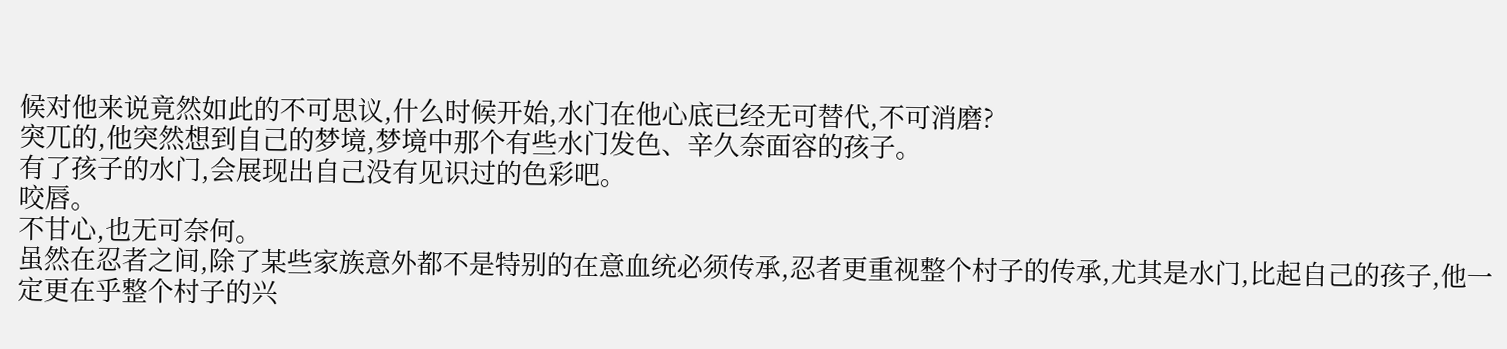候对他来说竟然如此的不可思议,什么时候开始,水门在他心底已经无可替代,不可消磨?
突兀的,他突然想到自己的梦境,梦境中那个有些水门发色、辛久奈面容的孩子。
有了孩子的水门,会展现出自己没有见识过的色彩吧。
咬唇。
不甘心,也无可奈何。
虽然在忍者之间,除了某些家族意外都不是特别的在意血统必须传承,忍者更重视整个村子的传承,尤其是水门,比起自己的孩子,他一定更在乎整个村子的兴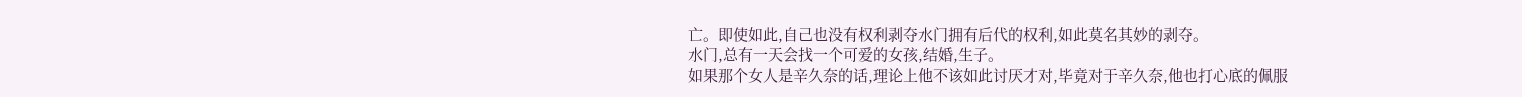亡。即使如此,自己也没有权利剥夺水门拥有后代的权利,如此莫名其妙的剥夺。
水门,总有一天会找一个可爱的女孩,结婚,生子。
如果那个女人是辛久奈的话,理论上他不该如此讨厌才对,毕竟对于辛久奈,他也打心底的佩服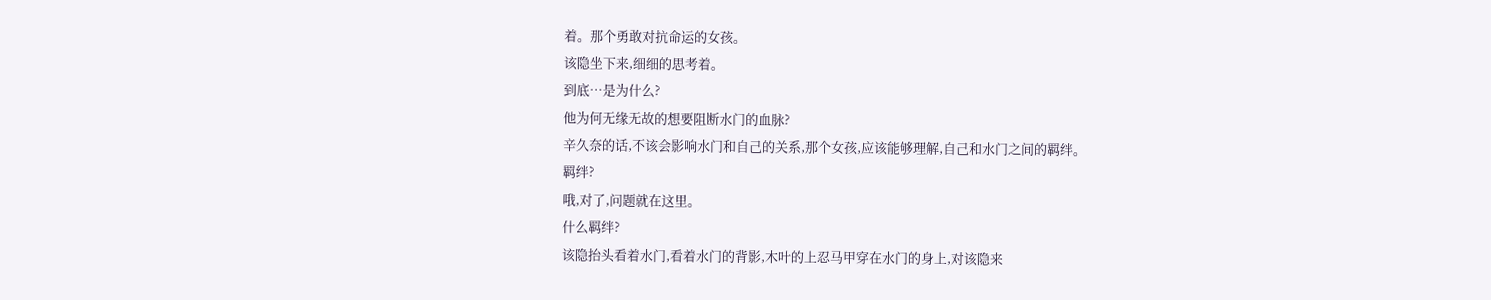着。那个勇敢对抗命运的女孩。
该隐坐下来,细细的思考着。
到底…是为什么?
他为何无缘无故的想要阻断水门的血脉?
辛久奈的话,不该会影响水门和自己的关系,那个女孩,应该能够理解,自己和水门之间的羁绊。
羁绊?
哦,对了,问题就在这里。
什么羁绊?
该隐抬头看着水门,看着水门的背影,木叶的上忍马甲穿在水门的身上,对该隐来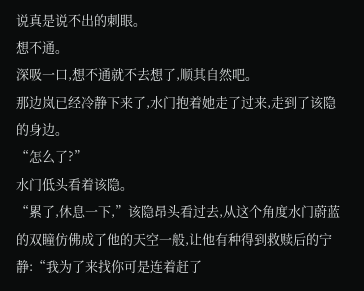说真是说不出的刺眼。
想不通。
深吸一口,想不通就不去想了,顺其自然吧。
那边岚已经冷静下来了,水门抱着她走了过来,走到了该隐的身边。
“怎么了?”
水门低头看着该隐。
“累了,休息一下,”该隐昂头看过去,从这个角度水门蔚蓝的双瞳仿佛成了他的天空一般,让他有种得到救赎后的宁静:“我为了来找你可是连着赶了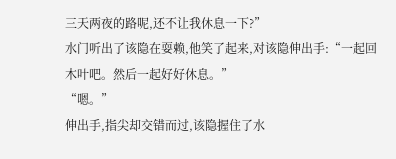三天两夜的路呢,还不让我休息一下?”
水门听出了该隐在耍赖,他笑了起来,对该隐伸出手:“一起回木叶吧。然后一起好好休息。”
“嗯。”
伸出手,指尖却交错而过,该隐握住了水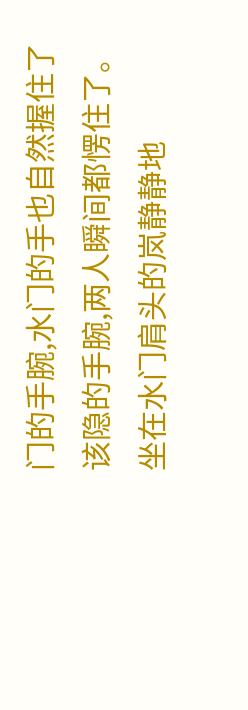门的手腕,水门的手也自然握住了该隐的手腕,两人瞬间都愣住了。
坐在水门肩头的岚静静地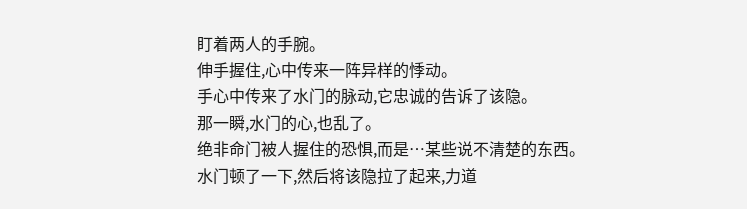盯着两人的手腕。
伸手握住,心中传来一阵异样的悸动。
手心中传来了水门的脉动,它忠诚的告诉了该隐。
那一瞬,水门的心,也乱了。
绝非命门被人握住的恐惧,而是…某些说不清楚的东西。
水门顿了一下,然后将该隐拉了起来,力道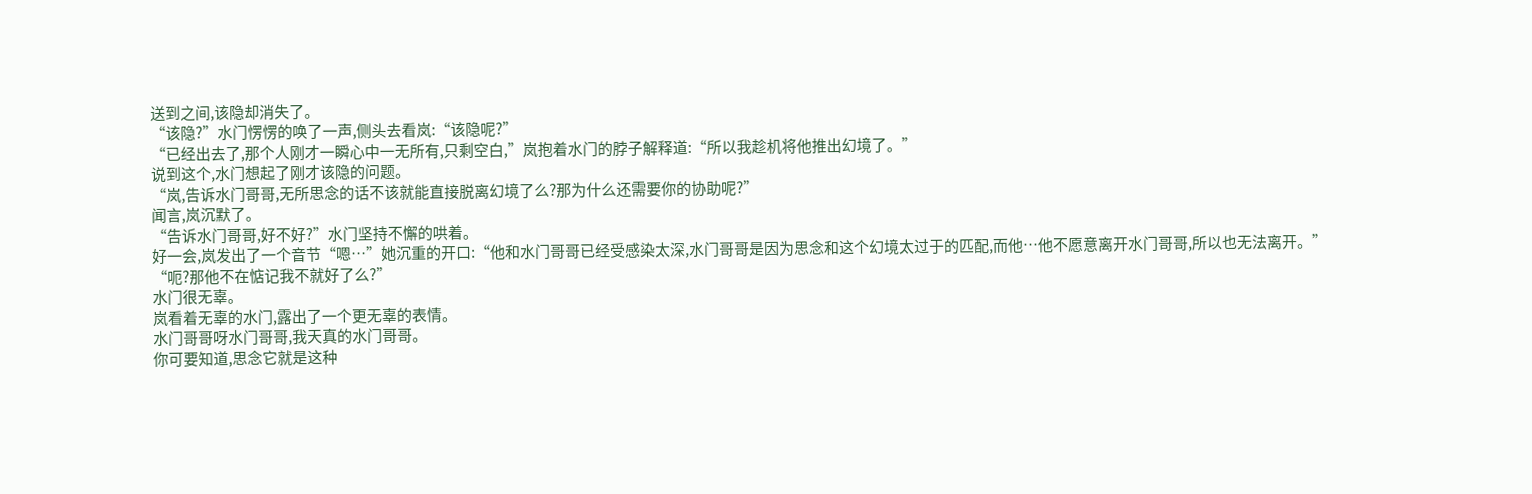送到之间,该隐却消失了。
“该隐?”水门愣愣的唤了一声,侧头去看岚:“该隐呢?”
“已经出去了,那个人刚才一瞬心中一无所有,只剩空白,”岚抱着水门的脖子解释道:“所以我趁机将他推出幻境了。”
说到这个,水门想起了刚才该隐的问题。
“岚,告诉水门哥哥,无所思念的话不该就能直接脱离幻境了么?那为什么还需要你的协助呢?”
闻言,岚沉默了。
“告诉水门哥哥,好不好?”水门坚持不懈的哄着。
好一会,岚发出了一个音节“嗯…”她沉重的开口:“他和水门哥哥已经受感染太深,水门哥哥是因为思念和这个幻境太过于的匹配,而他…他不愿意离开水门哥哥,所以也无法离开。”
“呃?那他不在惦记我不就好了么?”
水门很无辜。
岚看着无辜的水门,露出了一个更无辜的表情。
水门哥哥呀水门哥哥,我天真的水门哥哥。
你可要知道,思念它就是这种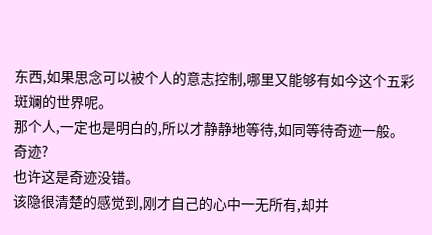东西,如果思念可以被个人的意志控制,哪里又能够有如今这个五彩斑斓的世界呢。
那个人,一定也是明白的,所以才静静地等待,如同等待奇迹一般。
奇迹?
也许这是奇迹没错。
该隐很清楚的感觉到,刚才自己的心中一无所有,却并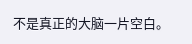不是真正的大脑一片空白。